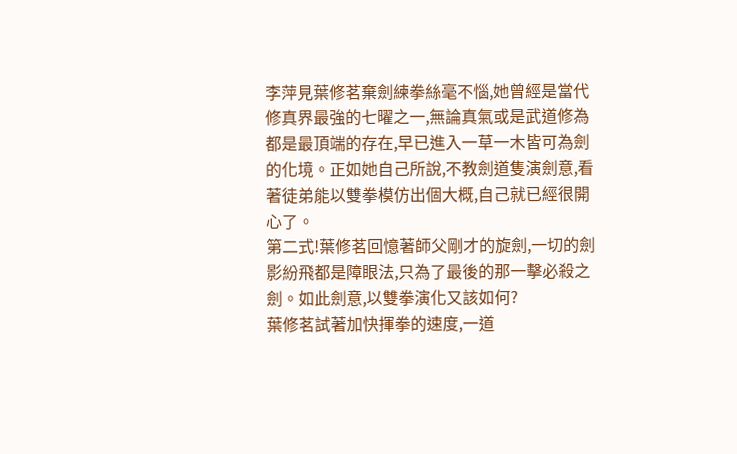李萍見葉修茗棄劍練拳絲毫不惱,她曾經是當代修真界最強的七曜之一,無論真氣或是武道修為都是最頂端的存在,早已進入一草一木皆可為劍的化境。正如她自己所說,不教劍道隻演劍意,看著徒弟能以雙拳模仿出個大概,自己就已經很開心了。
第二式!葉修茗回憶著師父剛才的旋劍,一切的劍影紛飛都是障眼法,只為了最後的那一擊必殺之劍。如此劍意,以雙拳演化又該如何?
葉修茗試著加快揮拳的速度,一道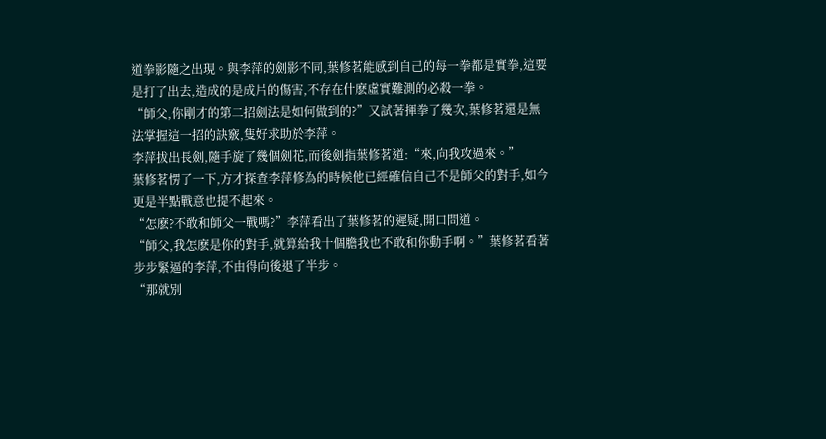道拳影隨之出現。與李萍的劍影不同,葉修茗能感到自己的每一拳都是實拳,這要是打了出去,造成的是成片的傷害,不存在什麽虛實難測的必殺一拳。
“師父,你剛才的第二招劍法是如何做到的?”又試著揮拳了幾次,葉修茗還是無法掌握這一招的訣竅,隻好求助於李萍。
李萍拔出長劍,隨手旋了幾個劍花,而後劍指葉修茗道:“來,向我攻過來。”
葉修茗愣了一下,方才探查李萍修為的時候他已經確信自己不是師父的對手,如今更是半點戰意也提不起來。
“怎麽?不敢和師父一戰嗎?”李萍看出了葉修茗的遲疑,開口問道。
“師父,我怎麽是你的對手,就算給我十個膽我也不敢和你動手啊。”葉修茗看著步步緊逼的李萍,不由得向後退了半步。
“那就別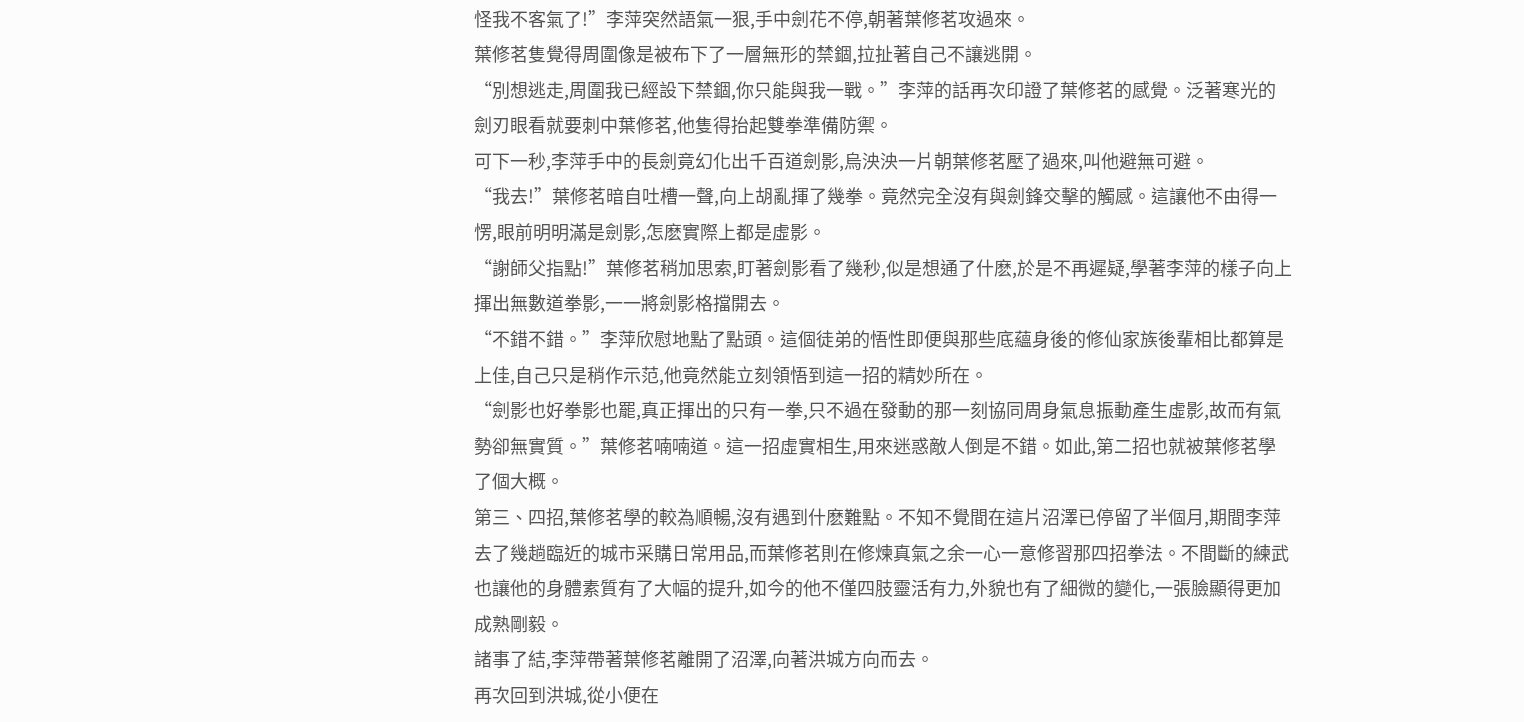怪我不客氣了!”李萍突然語氣一狠,手中劍花不停,朝著葉修茗攻過來。
葉修茗隻覺得周圍像是被布下了一層無形的禁錮,拉扯著自己不讓逃開。
“別想逃走,周圍我已經設下禁錮,你只能與我一戰。”李萍的話再次印證了葉修茗的感覺。泛著寒光的劍刃眼看就要刺中葉修茗,他隻得抬起雙拳準備防禦。
可下一秒,李萍手中的長劍竟幻化出千百道劍影,烏泱泱一片朝葉修茗壓了過來,叫他避無可避。
“我去!”葉修茗暗自吐槽一聲,向上胡亂揮了幾拳。竟然完全沒有與劍鋒交擊的觸感。這讓他不由得一愣,眼前明明滿是劍影,怎麽實際上都是虛影。
“謝師父指點!”葉修茗稍加思索,盯著劍影看了幾秒,似是想通了什麽,於是不再遲疑,學著李萍的樣子向上揮出無數道拳影,一一將劍影格擋開去。
“不錯不錯。”李萍欣慰地點了點頭。這個徒弟的悟性即便與那些底蘊身後的修仙家族後輩相比都算是上佳,自己只是稍作示范,他竟然能立刻領悟到這一招的精妙所在。
“劍影也好拳影也罷,真正揮出的只有一拳,只不過在發動的那一刻協同周身氣息振動產生虛影,故而有氣勢卻無實質。”葉修茗喃喃道。這一招虛實相生,用來迷惑敵人倒是不錯。如此,第二招也就被葉修茗學了個大概。
第三、四招,葉修茗學的較為順暢,沒有遇到什麽難點。不知不覺間在這片沼澤已停留了半個月,期間李萍去了幾趟臨近的城市采購日常用品,而葉修茗則在修煉真氣之余一心一意修習那四招拳法。不間斷的練武也讓他的身體素質有了大幅的提升,如今的他不僅四肢靈活有力,外貌也有了細微的變化,一張臉顯得更加成熟剛毅。
諸事了結,李萍帶著葉修茗離開了沼澤,向著洪城方向而去。
再次回到洪城,從小便在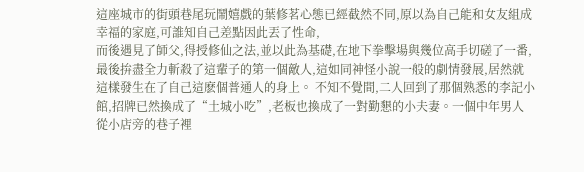這座城市的街頭巷尾玩鬧嬉戲的葉修茗心態已經截然不同,原以為自己能和女友組成幸福的家庭,可誰知自己差點因此丟了性命,
而後遇見了師父,得授修仙之法,並以此為基礎,在地下拳擊場與幾位高手切磋了一番,最後拚盡全力斬殺了這輩子的第一個敵人,這如同神怪小說一般的劇情發展,居然就這樣發生在了自己這麽個普通人的身上。 不知不覺間,二人回到了那個熟悉的李記小館,招牌已然換成了“土城小吃”,老板也換成了一對勤懇的小夫妻。一個中年男人從小店旁的巷子裡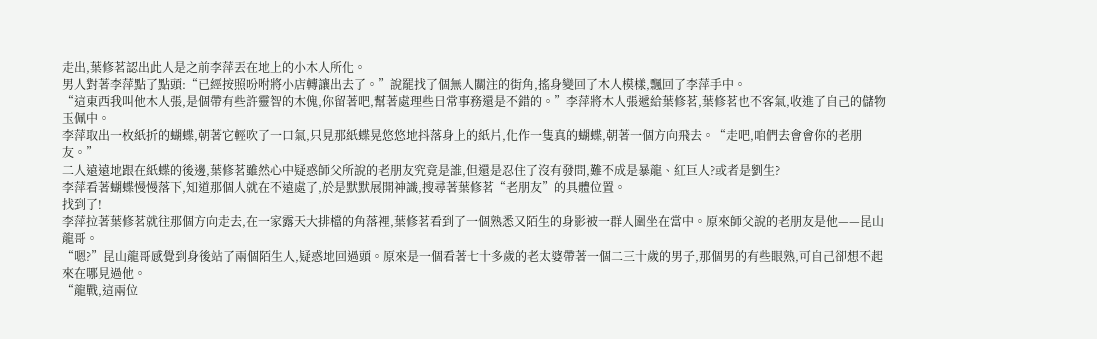走出,葉修茗認出此人是之前李萍丟在地上的小木人所化。
男人對著李萍點了點頭:“已經按照吩咐將小店轉讓出去了。”說罷找了個無人關注的街角,搖身變回了木人模樣,飄回了李萍手中。
“這東西我叫他木人張,是個帶有些許靈智的木傀,你留著吧,幫著處理些日常事務還是不錯的。”李萍將木人張遞給葉修茗,葉修茗也不客氣,收進了自己的儲物玉佩中。
李萍取出一枚紙折的蝴蝶,朝著它輕吹了一口氣,只見那紙蝶晃悠悠地抖落身上的紙片,化作一隻真的蝴蝶,朝著一個方向飛去。“走吧,咱們去會會你的老朋友。”
二人遠遠地跟在紙蝶的後邊,葉修茗雖然心中疑惑師父所說的老朋友究竟是誰,但還是忍住了沒有發問,難不成是暴龍、紅巨人?或者是劉生?
李萍看著蝴蝶慢慢落下,知道那個人就在不遠處了,於是默默展開神識,搜尋著葉修茗“老朋友”的具體位置。
找到了!
李萍拉著葉修茗就往那個方向走去,在一家露天大排檔的角落裡,葉修茗看到了一個熟悉又陌生的身影被一群人圍坐在當中。原來師父說的老朋友是他——昆山龍哥。
“嗯?”昆山龍哥感覺到身後站了兩個陌生人,疑惑地回過頭。原來是一個看著七十多歲的老太婆帶著一個二三十歲的男子,那個男的有些眼熟,可自己卻想不起來在哪見過他。
“龍戰,這兩位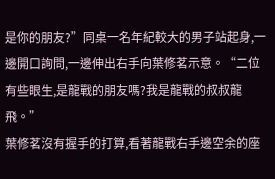是你的朋友?”同桌一名年紀較大的男子站起身,一邊開口詢問,一邊伸出右手向葉修茗示意。“二位有些眼生,是龍戰的朋友嗎?我是龍戰的叔叔龍飛。”
葉修茗沒有握手的打算,看著龍戰右手邊空余的座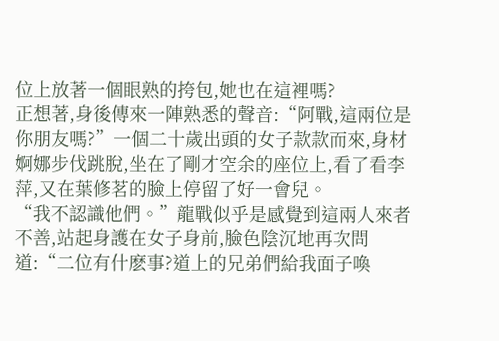位上放著一個眼熟的挎包,她也在這裡嗎?
正想著,身後傳來一陣熟悉的聲音:“阿戰,這兩位是你朋友嗎?”一個二十歲出頭的女子款款而來,身材婀娜步伐跳脫,坐在了剛才空余的座位上,看了看李萍,又在葉修茗的臉上停留了好一會兒。
“我不認識他們。”龍戰似乎是感覺到這兩人來者不善,站起身護在女子身前,臉色陰沉地再次問道:“二位有什麽事?道上的兄弟們給我面子喚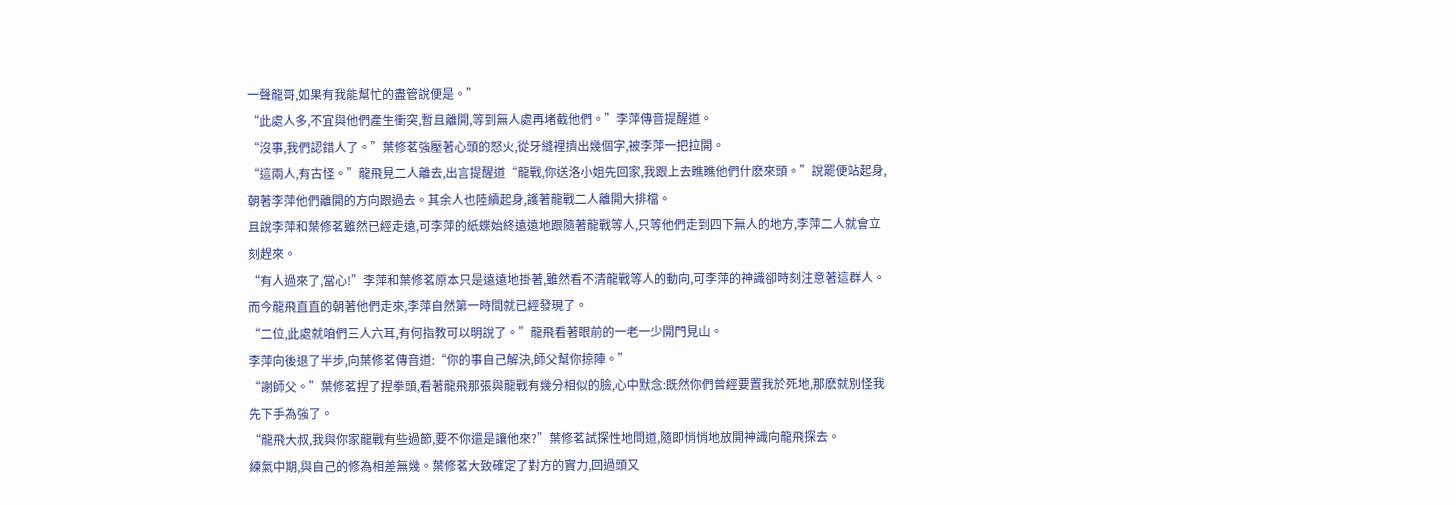一聲龍哥,如果有我能幫忙的盡管說便是。”
“此處人多,不宜與他們產生衝突,暫且離開,等到無人處再堵截他們。”李萍傳音提醒道。
“沒事,我們認錯人了。”葉修茗強壓著心頭的怒火,從牙縫裡擠出幾個字,被李萍一把拉開。
“這兩人,有古怪。”龍飛見二人離去,出言提醒道“龍戰,你送洛小姐先回家,我跟上去瞧瞧他們什麽來頭。”說罷便站起身,朝著李萍他們離開的方向跟過去。其余人也陸續起身,護著龍戰二人離開大排檔。
且說李萍和葉修茗雖然已經走遠,可李萍的紙蝶始終遠遠地跟隨著龍戰等人,只等他們走到四下無人的地方,李萍二人就會立刻趕來。
“有人過來了,當心!”李萍和葉修茗原本只是遠遠地掛著,雖然看不清龍戰等人的動向,可李萍的神識卻時刻注意著這群人。而今龍飛直直的朝著他們走來,李萍自然第一時間就已經發現了。
“二位,此處就咱們三人六耳,有何指教可以明說了。”龍飛看著眼前的一老一少開門見山。
李萍向後退了半步,向葉修茗傳音道:“你的事自己解決,師父幫你掠陣。”
“謝師父。”葉修茗捏了捏拳頭,看著龍飛那張與龍戰有幾分相似的臉,心中默念:既然你們曾經要置我於死地,那麽就別怪我先下手為強了。
“龍飛大叔,我與你家龍戰有些過節,要不你還是讓他來?”葉修茗試探性地問道,隨即悄悄地放開神識向龍飛探去。
練氣中期,與自己的修為相差無幾。葉修茗大致確定了對方的實力,回過頭又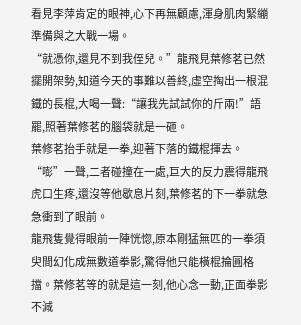看見李萍肯定的眼神,心下再無顧慮,渾身肌肉緊繃準備與之大戰一場。
“就憑你,還見不到我侄兒。”龍飛見葉修茗已然擺開架勢,知道今天的事難以善終,虛空掏出一根混鐵的長棍,大喝一聲:“讓我先試試你的斤兩!”語罷,照著葉修茗的腦袋就是一砸。
葉修茗抬手就是一拳,迎著下落的鐵棍揮去。“嘭”一聲,二者碰撞在一處,巨大的反力震得龍飛虎口生疼,還沒等他歇息片刻,葉修茗的下一拳就急急衝到了眼前。
龍飛隻覺得眼前一陣恍惚,原本剛猛無匹的一拳須臾間幻化成無數道拳影,驚得他只能橫棍掄圓格擋。葉修茗等的就是這一刻,他心念一動,正面拳影不減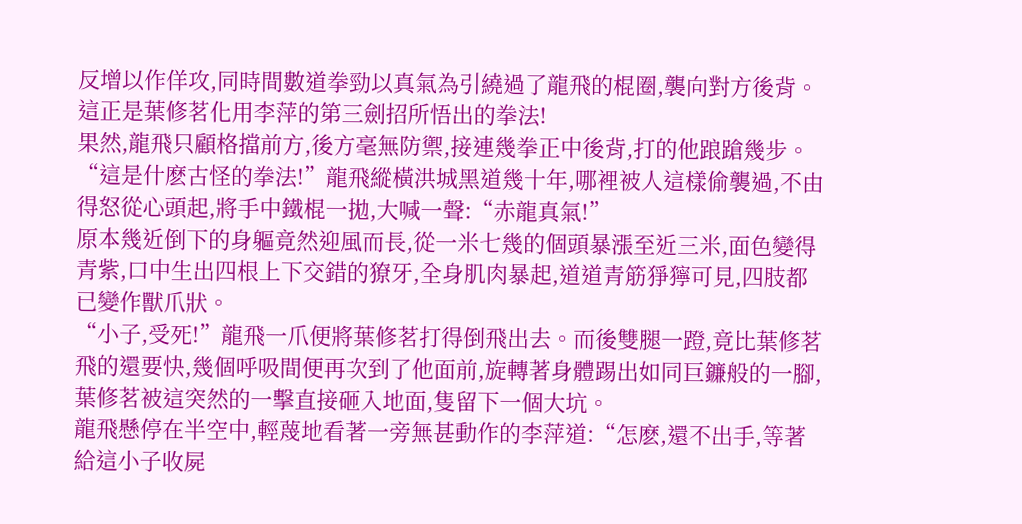反增以作佯攻,同時間數道拳勁以真氣為引繞過了龍飛的棍圈,襲向對方後背。這正是葉修茗化用李萍的第三劍招所悟出的拳法!
果然,龍飛只顧格擋前方,後方毫無防禦,接連幾拳正中後背,打的他踉蹌幾步。“這是什麽古怪的拳法!”龍飛縱橫洪城黑道幾十年,哪裡被人這樣偷襲過,不由得怒從心頭起,將手中鐵棍一拋,大喊一聲:“赤龍真氣!”
原本幾近倒下的身軀竟然迎風而長,從一米七幾的個頭暴漲至近三米,面色變得青紫,口中生出四根上下交錯的獠牙,全身肌肉暴起,道道青筋猙獰可見,四肢都已變作獸爪狀。
“小子,受死!”龍飛一爪便將葉修茗打得倒飛出去。而後雙腿一蹬,竟比葉修茗飛的還要快,幾個呼吸間便再次到了他面前,旋轉著身體踢出如同巨鐮般的一腳,葉修茗被這突然的一擊直接砸入地面,隻留下一個大坑。
龍飛懸停在半空中,輕蔑地看著一旁無甚動作的李萍道:“怎麽,還不出手,等著給這小子收屍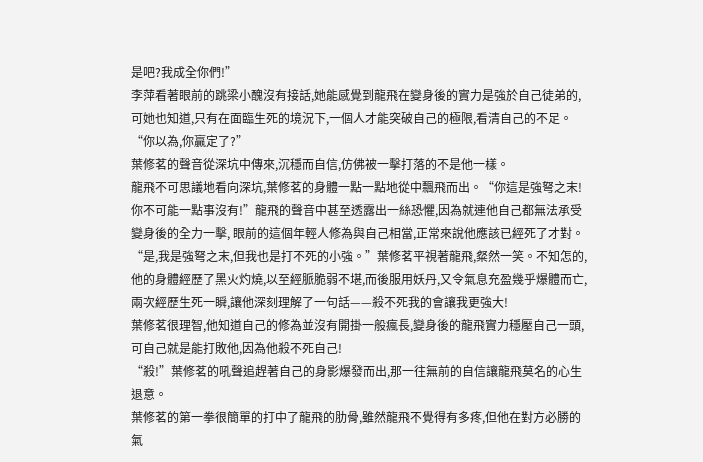是吧?我成全你們!”
李萍看著眼前的跳梁小醜沒有接話,她能感覺到龍飛在變身後的實力是強於自己徒弟的,可她也知道,只有在面臨生死的境況下,一個人才能突破自己的極限,看清自己的不足。
“你以為,你贏定了?”
葉修茗的聲音從深坑中傳來,沉穩而自信,仿佛被一擊打落的不是他一樣。
龍飛不可思議地看向深坑,葉修茗的身體一點一點地從中飄飛而出。“你這是強弩之末!你不可能一點事沒有!”龍飛的聲音中甚至透露出一絲恐懼,因為就連他自己都無法承受變身後的全力一擊, 眼前的這個年輕人修為與自己相當,正常來說他應該已經死了才對。
“是,我是強弩之末,但我也是打不死的小強。”葉修茗平視著龍飛,粲然一笑。不知怎的,他的身體經歷了黑火灼燒,以至經脈脆弱不堪,而後服用妖丹,又令氣息充盈幾乎爆體而亡,兩次經歷生死一瞬,讓他深刻理解了一句話——殺不死我的會讓我更強大!
葉修茗很理智,他知道自己的修為並沒有開掛一般瘋長,變身後的龍飛實力穩壓自己一頭,可自己就是能打敗他,因為他殺不死自己!
“殺!”葉修茗的吼聲追趕著自己的身影爆發而出,那一往無前的自信讓龍飛莫名的心生退意。
葉修茗的第一拳很簡單的打中了龍飛的肋骨,雖然龍飛不覺得有多疼,但他在對方必勝的氣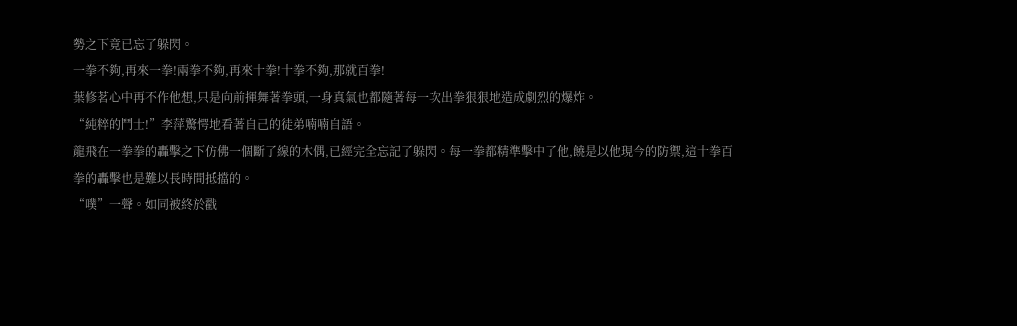勢之下竟已忘了躲閃。
一拳不夠,再來一拳!兩拳不夠,再來十拳!十拳不夠,那就百拳!
葉修茗心中再不作他想,只是向前揮舞著拳頭,一身真氣也都隨著每一次出拳狠狠地造成劇烈的爆炸。
“純粹的鬥士!”李萍驚愕地看著自己的徒弟喃喃自語。
龍飛在一拳拳的轟擊之下仿佛一個斷了線的木偶,已經完全忘記了躲閃。每一拳都精準擊中了他,饒是以他現今的防禦,這十拳百拳的轟擊也是難以長時間抵擋的。
“噗”一聲。如同被終於戳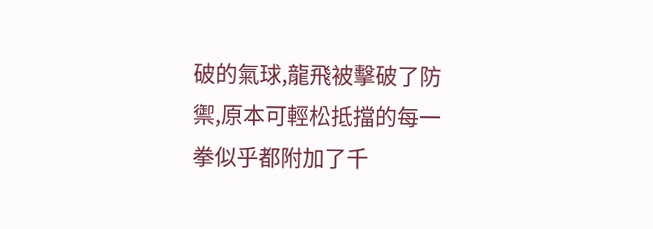破的氣球,龍飛被擊破了防禦,原本可輕松抵擋的每一拳似乎都附加了千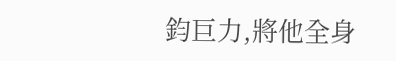鈞巨力,將他全身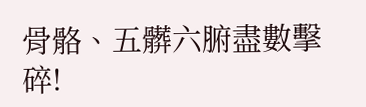骨骼、五髒六腑盡數擊碎!